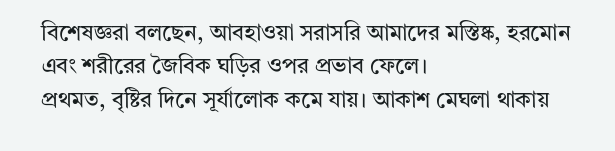বিশেষজ্ঞরা বলছেন, আবহাওয়া সরাসরি আমাদের মস্তিষ্ক, হরমোন এবং শরীরের জৈবিক ঘড়ির ওপর প্রভাব ফেলে।
প্রথমত, বৃষ্টির দিনে সূর্যালোক কমে যায়। আকাশ মেঘলা থাকায়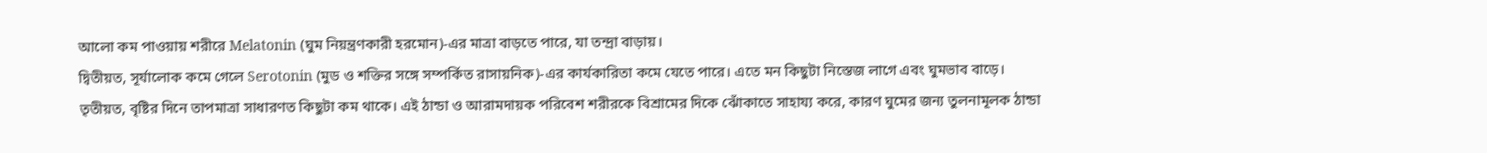আলো কম পাওয়ায় শরীরে Melatonin (ঘুম নিয়ন্ত্রণকারী হরমোন)-এর মাত্রা বাড়তে পারে, যা তন্দ্রা বাড়ায়।
দ্বিতীয়ত, সূর্যালোক কমে গেলে Serotonin (মুড ও শক্তির সঙ্গে সম্পর্কিত রাসায়নিক)-এর কার্যকারিতা কমে যেতে পারে। এতে মন কিছুটা নিস্তেজ লাগে এবং ঘুমভাব বাড়ে।
তৃতীয়ত, বৃষ্টির দিনে তাপমাত্রা সাধারণত কিছুটা কম থাকে। এই ঠান্ডা ও আরামদায়ক পরিবেশ শরীরকে বিশ্রামের দিকে ঝোঁকাতে সাহায্য করে, কারণ ঘুমের জন্য তুলনামূলক ঠান্ডা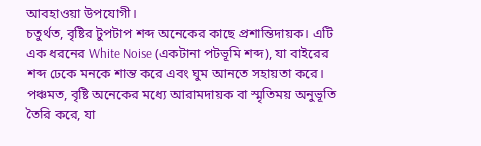আবহাওয়া উপযোগী।
চতুর্থত, বৃষ্টির টুপটাপ শব্দ অনেকের কাছে প্রশান্তিদায়ক। এটি এক ধরনের White Noise (একটানা পটভূমি শব্দ), যা বাইরের শব্দ ঢেকে মনকে শান্ত করে এবং ঘুম আনতে সহায়তা করে।
পঞ্চমত, বৃষ্টি অনেকের মধ্যে আরামদায়ক বা স্মৃতিময় অনুভূতি তৈরি করে, যা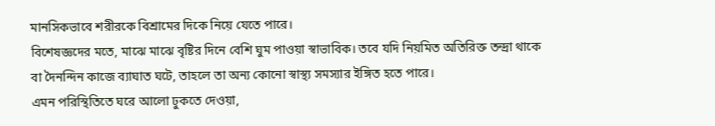মানসিকভাবে শরীরকে বিশ্রামের দিকে নিয়ে যেতে পারে।
বিশেষজ্ঞদের মতে, মাঝে মাঝে বৃষ্টির দিনে বেশি ঘুম পাওয়া স্বাভাবিক। তবে যদি নিয়মিত অতিরিক্ত তন্দ্রা থাকে বা দৈনন্দিন কাজে ব্যাঘাত ঘটে, তাহলে তা অন্য কোনো স্বাস্থ্য সমস্যার ইঙ্গিত হতে পারে।
এমন পরিস্থিতিতে ঘরে আলো ঢুকতে দেওয়া,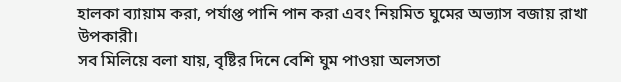হালকা ব্যায়াম করা, পর্যাপ্ত পানি পান করা এবং নিয়মিত ঘুমের অভ্যাস বজায় রাখা উপকারী।
সব মিলিয়ে বলা যায়, বৃষ্টির দিনে বেশি ঘুম পাওয়া অলসতা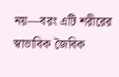নয়—বরং এটি শরীরের স্বাভাবিক জৈবিক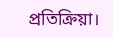প্রতিক্রিয়া।